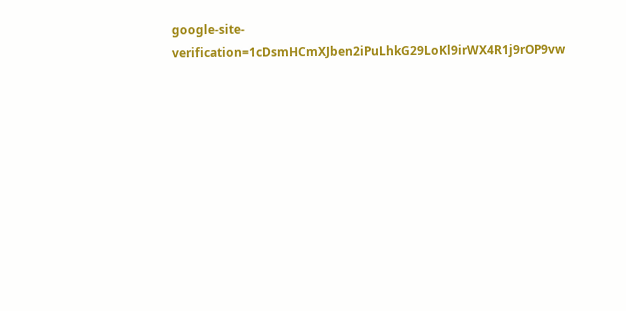google-site-verification=1cDsmHCmXJben2iPuLhkG29LoKl9irWX4R1j9rOP9vw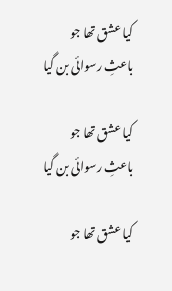کیا عشق تھا جو باعثِ رسوائی بن گیا

کیا عشق تھا جو باعثِ رسوائی بن گیا

کیا عشق تھا جو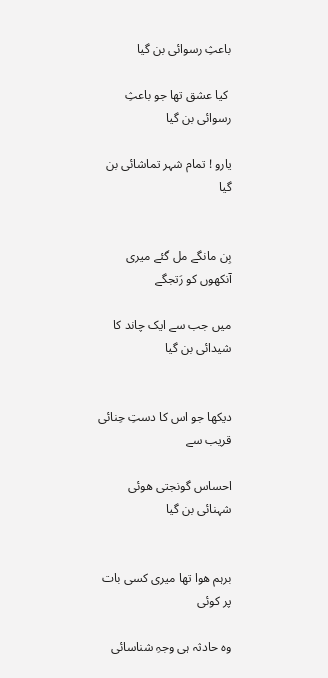باعثِ رسوائی بن گیا

 کیا عشق تھا جو باعثِ رسوائی بن گیا

یارو ! تمام شہر تماشائی بن گیا


بِن مانگے مل گئے میری آنکھوں کو رَتجگے

میں جب سے ایک چاند کا شیدائی بن گیا


دیکھا جو اس کا دستِ حِنائی قریب سے

احساس گونجتی هوئی شہنائی بن گیا


برہم هوا تھا میری کسی بات پر کوئی

وہ حادثہ ہی وجہِ شناسائی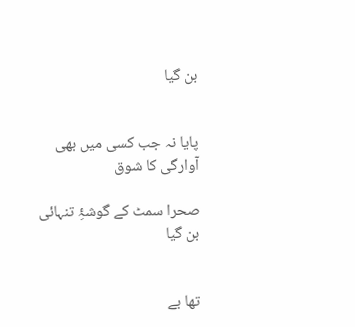بن گیا


پایا نہ جب کسی میں بھی آوارگی کا شوق

صحرا سمٹ کے گوشۂِ تنہائی بن گیا


تھا بے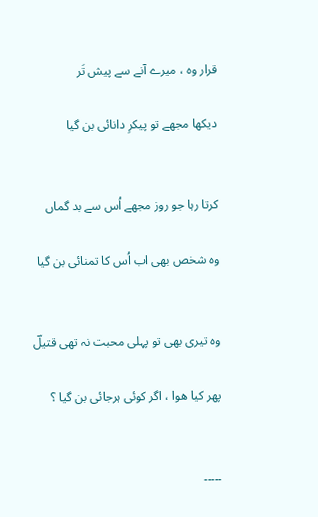قرار وہ ، میرے آنے سے پیش تَر

دیکھا مجھے تو پیکرِ دانائی بن گیا


کرتا رہا جو روز مجھے اُس سے بد گماں

وہ شخص بھی اب اُس کا تمنائی بن گیا


وہ تیری بھی تو پہلی محبت نہ تھی قتیلؔ

پھر کیا هوا ، اگر کوئی ہرجائی بن گیا ؟


۔۔۔۔۔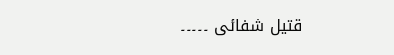قتیل شفائی ۔۔۔۔۔